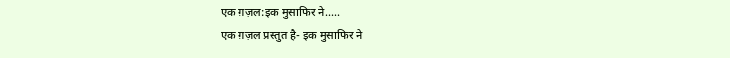एक ग़ज़ल:इक मुसाफिर ने.....
एक ग़ज़ल प्रस्तुत है- इक मुसाफिर ने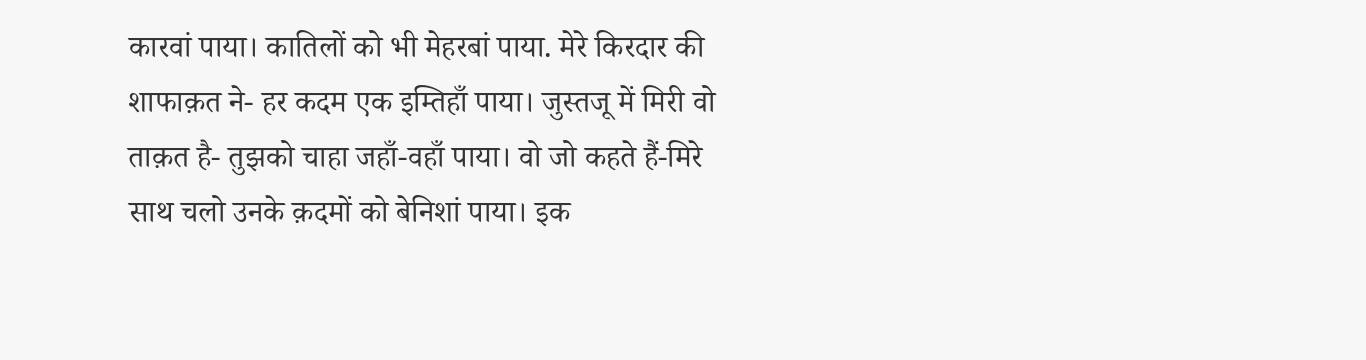कारवां पाया। कातिलों को भी मेहरबां पाया. मेरे किरदार की शाफाक़त ने- हर कदम एक इम्तिहाँ पाया। जुस्तजू में मिरी वो ताक़त है- तुझको चाहा जहाँ-वहाँ पाया। वो जो कहते हैं-मिरे साथ चलो उनके क़दमों को बेनिशां पाया। इक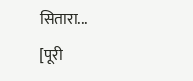सितारा...
[पूरी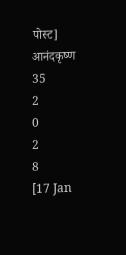पोस्ट]
आनंदकृष्ण
35
2
0
2
8
[17 Jan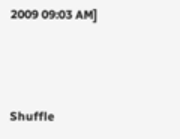2009 09:03 AM]



Shuffle